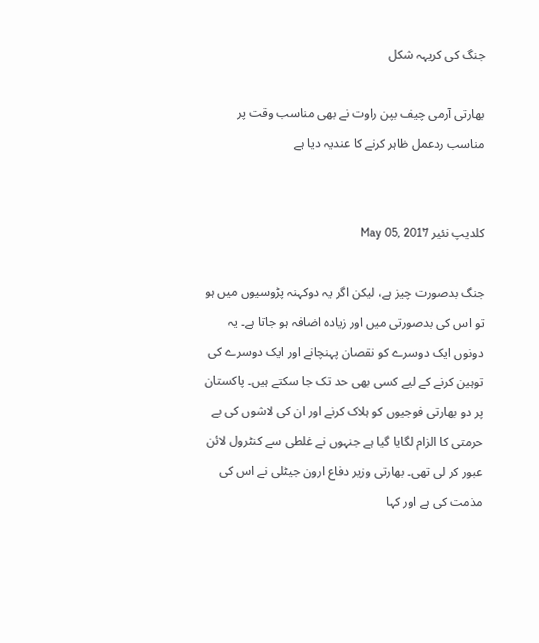جنگ کی کریہہ شکل

بھارتی آرمی چیف بپن راوت نے بھی مناسب وقت پر مناسب ردعمل ظاہر کرنے کا عندیہ دیا ہے


کلدیپ نئیر May 05, 2017

جنگ بدصورت چیز ہے، لیکن اگر یہ دوکہنہ پڑوسیوں میں ہو تو اس کی بدصورتی میں اور زیادہ اضافہ ہو جاتا ہے۔ یہ دونوں ایک دوسرے کو نقصان پہنچانے اور ایک دوسرے کی توہین کرنے کے لیے کسی بھی حد تک جا سکتے ہیں۔ پاکستان پر دو بھارتی فوجیوں کو ہلاک کرنے اور ان کی لاشوں کی بے حرمتی کا الزام لگایا گیا ہے جنہوں نے غلطی سے کنٹرول لائن عبور کر لی تھی۔ بھارتی وزیر دفاع ارون جیٹلی نے اس کی مذمت کی ہے اور کہا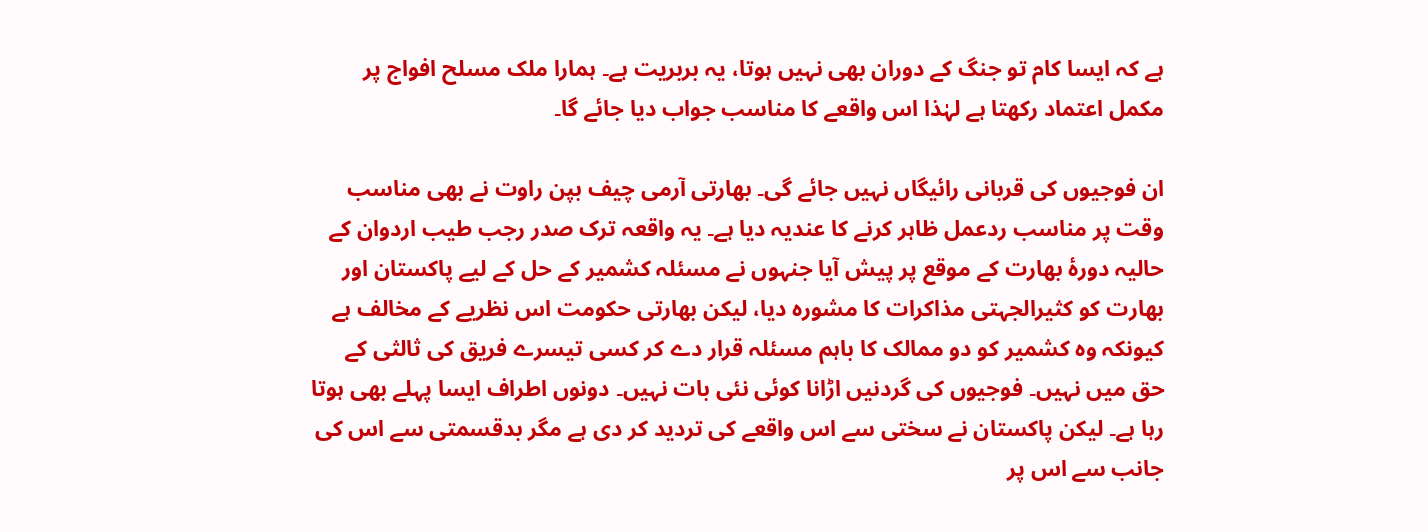ہے کہ ایسا کام تو جنگ کے دوران بھی نہیں ہوتا، یہ بربریت ہے۔ ہمارا ملک مسلح افواج پر مکمل اعتماد رکھتا ہے لہٰذا اس واقعے کا مناسب جواب دیا جائے گا۔

ان فوجیوں کی قربانی رائیگاں نہیں جائے گی۔ بھارتی آرمی چیف بپن راوت نے بھی مناسب وقت پر مناسب ردعمل ظاہر کرنے کا عندیہ دیا ہے۔ یہ واقعہ ترک صدر رجب طیب اردوان کے حالیہ دورۂ بھارت کے موقع پر پیش آیا جنہوں نے مسئلہ کشمیر کے حل کے لیے پاکستان اور بھارت کو کثیرالجہتی مذاکرات کا مشورہ دیا، لیکن بھارتی حکومت اس نظریے کے مخالف ہے کیونکہ وہ کشمیر کو دو ممالک کا باہم مسئلہ قرار دے کر کسی تیسرے فریق کی ثالثی کے حق میں نہیں۔ فوجیوں کی گردنیں اڑانا کوئی نئی بات نہیں۔ دونوں اطراف ایسا پہلے بھی ہوتا رہا ہے۔ لیکن پاکستان نے سختی سے اس واقعے کی تردید کر دی ہے مگر بدقسمتی سے اس کی جانب سے اس پر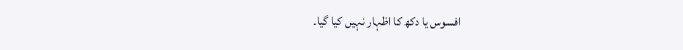افسوس یا دکھ کا اظہار نہیں کیا گیا۔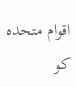اقوام متحدہ کو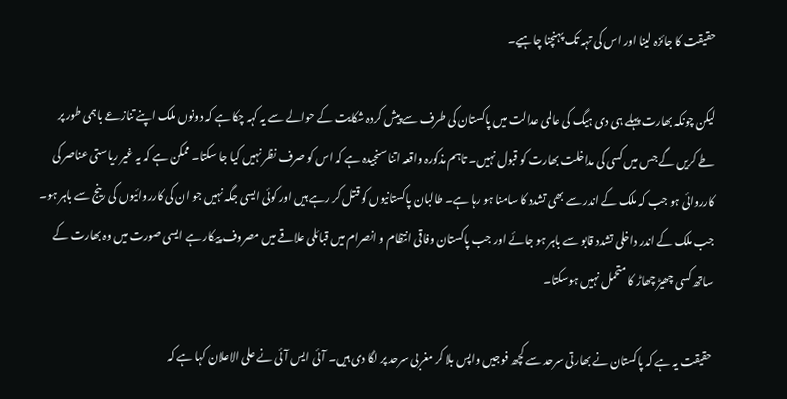حقیقت کا جائزہ لینا اور اس کی تہہ تک پہنچنا چاہیے۔

لیکن چونکہ بھارت پہلے ہی دی ہیگ کی عالمی عدالت میں پاکستان کی طرف سے پیش کردہ شکایت کے حوالے سے یہ کہہ چکا ہے کہ دونوں ملک اپنے تنازعے باہمی طور پر طے کریں گے جس میں کسی کی مداخلت بھارت کو قبول نہیں۔ تاہم مذکورہ واقعہ اتنا سنجیدہ ہے کہ اس کو صرف نظر نہیں کیا جا سکتا۔ ممکن ہے کہ یہ غیر ریاستی عناصر کی کارروائی ہو جب کہ ملک کے اندر سے بھی تشدد کا سامنا ہو رہا ہے۔ طالبان پاکستانیوں کو قتل کر رہے ہیں اور کوئی ایسی جگہ نہیں جو ان کی کارروائیوں کی رینج سے باہر ہو۔ جب ملک کے اندر داخلی تشدد قابو سے باہر ہو جائے اور جب پاکستان وفاقی انتظام و انصرام میں قبائلی علاقے میں مصروف پیکار ہے ایسی صورت میں وہ بھارت کے ساتھ کسی چھیڑ چھاڑ کا متحمل نہیں ہوسکتا۔

حقیقت یہ ہے کہ پاکستان نے بھارتی سرحد سے کچھ فوجیں واپس بلا کر مغربی سرحد پر لگا دی ہیں۔ آئی ایس آئی نے علی الاعلان کہا ہے کہ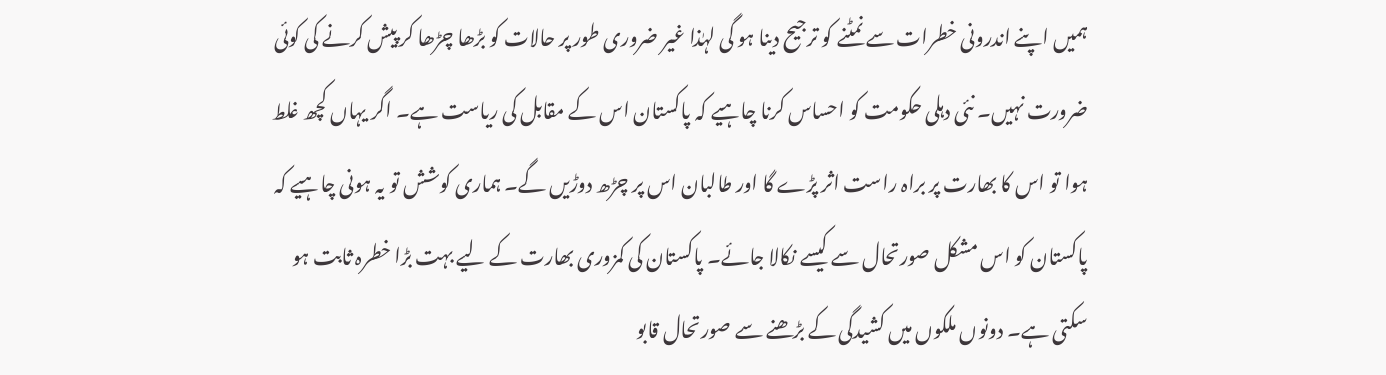ہمیں اپنے اندرونی خطرات سے نمٹنے کو ترجیح دینا ہو گی لہٰذا غیر ضروری طور پر حالات کو بڑھا چڑھا کر پیش کرنے کی کوئی ضرورت نہیں۔ نئی دہلی حکومت کو احساس کرنا چاہیے کہ پاکستان اس کے مقابل کی ریاست ہے۔ اگر یہاں کچھ غلط ہوا تو اس کا بھارت پر براہ راست اثر پڑے گا اور طالبان اس پر چڑھ دوڑیں گے۔ ہماری کوشش تو یہ ہونی چاہیے کہ پاکستان کو اس مشکل صورتحال سے کیسے نکالا جائے۔ پاکستان کی کمزوری بھارت کے لیے بہت بڑا خطرہ ثابت ہو سکتی ہے۔ دونوں ملکوں میں کشیدگی کے بڑھنے سے صورتحال قابو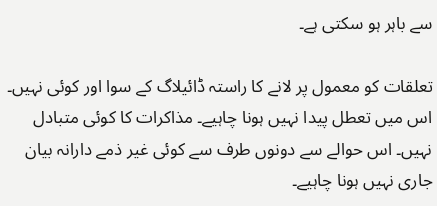سے باہر ہو سکتی ہے۔

تعلقات کو معمول پر لانے کا راستہ ڈائیلاگ کے سوا اور کوئی نہیں۔ اس میں تعطل پیدا نہیں ہونا چاہیے۔ مذاکرات کا کوئی متبادل نہیں۔ اس حوالے سے دونوں طرف سے کوئی غیر ذمے دارانہ بیان جاری نہیں ہونا چاہیے۔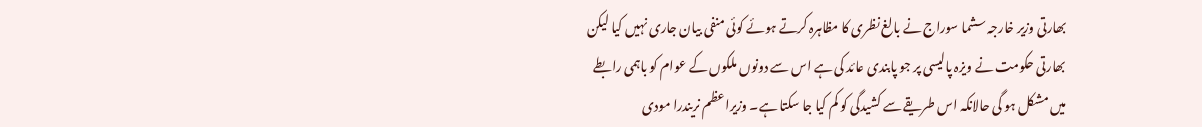بھارتی وزیر خارجہ سشما سوراج نے بالغ نظری کا مظاہرہ کرتے ہوئے کوئی منفی بیان جاری نہیں کیا لیکن بھارتی حکومت نے ویزہ پالیسی پر جو پابندی عائد کی ہے اس سے دونوں ملکوں کے عوام کو باہمی رابطے میں مشکل ہو گی حالانکہ اس طریقے سے کشیدگی کو کم کیا جا سکتا ہے۔ وزیراعظم نریندرا مودی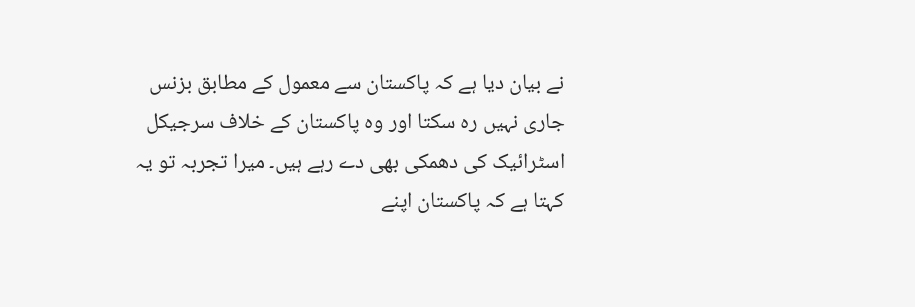نے بیان دیا ہے کہ پاکستان سے معمول کے مطابق بزنس جاری نہیں رہ سکتا اور وہ پاکستان کے خلاف سرجیکل اسٹرائیک کی دھمکی بھی دے رہے ہیں۔ میرا تجربہ تو یہ کہتا ہے کہ پاکستان اپنے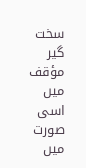سخت گیر مؤقف میں اسی صورت میں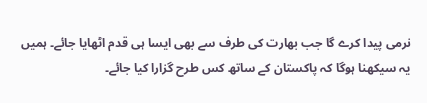نرمی پیدا کرے گا جب بھارت کی طرف سے بھی ایسا ہی قدم اٹھایا جائے۔ ہمیں یہ سیکھنا ہوگا کہ پاکستان کے ساتھ کس طرح گزارا کیا جائے۔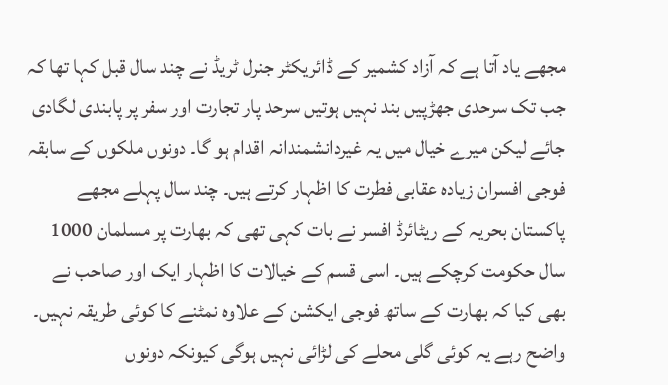مجھے یاد آتا ہے کہ آزاد کشمیر کے ڈائریکٹر جنرل ٹریڈ نے چند سال قبل کہا تھا کہ جب تک سرحدی جھڑپیں بند نہیں ہوتیں سرحد پار تجارت اور سفر پر پابندی لگادی جائے لیکن میرے خیال میں یہ غیردانشمندانہ اقدام ہو گا۔ دونوں ملکوں کے سابقہ فوجی افسران زیادہ عقابی فطرت کا اظہار کرتے ہیں۔ چند سال پہلے مجھے پاکستان بحریہ کے ریٹائرڈ افسر نے بات کہی تھی کہ بھارت پر مسلمان 1000 سال حکومت کرچکے ہیں۔ اسی قسم کے خیالات کا اظہار ایک اور صاحب نے بھی کیا کہ بھارت کے ساتھ فوجی ایکشن کے علاوہ نمٹنے کا کوئی طریقہ نہیں۔ واضح رہے یہ کوئی گلی محلے کی لڑائی نہیں ہوگی کیونکہ دونوں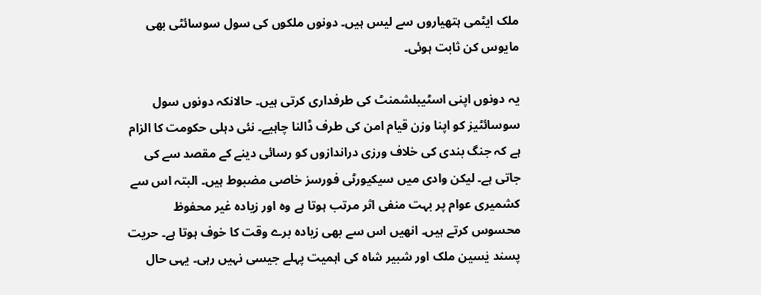ملک ایٹمی ہتھیاروں سے لیس ہیں۔ دونوں ملکوں کی سول سوسائٹی بھی مایوس کن ثابت ہوئی۔

یہ دونوں اپنی اسٹیبلشمنٹ کی طرفداری کرتی ہیں۔ حالانکہ دونوں سول سوسائٹیز کو اپنا وزن قیام امن کی طرف ڈالنا چاہیے۔ نئی دہلی حکومت کا الزام ہے کہ جنگ بندی کی خلاف ورزی دراندازوں کو رسائی دینے کے مقصد سے کی جاتی ہے۔ لیکن وادی میں سیکیورٹی فورسز خاصی مضبوط ہیں۔ البتہ اس سے کشمیری عوام پر بہت منفی اثر مرتب ہوتا ہے وہ اور زیادہ غیر محفوظ محسوس کرتے ہیں۔ انھیں اس سے بھی زیادہ برے وقت کا خوف ہوتا ہے۔ حریت پسند یٰسین ملک اور شبیر شاہ کی اہمیت پہلے جیسی نہیں رہی۔ یہی حال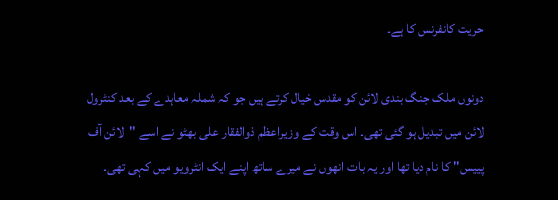حریت کانفرنس کا ہے۔

دونوں ملک جنگ بندی لائن کو مقدس خیال کرتے ہیں جو کہ شملہ معاہدے کے بعد کنٹرول لائن میں تبدیل ہو گئی تھی۔ اس وقت کے وزیراعظم ذوالفقار علی بھٹو نے اسے ''لائن آف پییس'' کا نام دیا تھا اور یہ بات انھوں نے میرے ساتھ اپنے ایک انٹرویو میں کہی تھی۔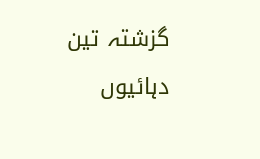گزشتہ تین دہائیوں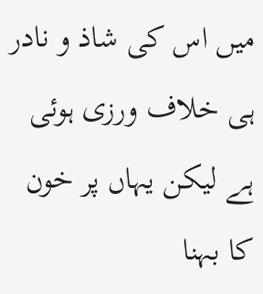میں اس کی شاذ و نادر ہی خلاف ورزی ہوئی ہے لیکن یہاں پر خون کا بہنا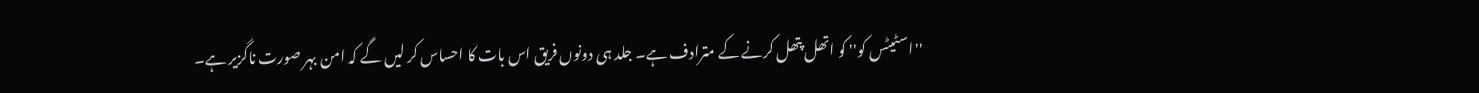''اسٹیٹس کو'' کو اتھل پتھل کرنے کے مترادف ہے۔ جلد ہی دونوں فریق اس بات کا احساس کر لیں گے کہ امن بہر صورت ناگزیر ہے۔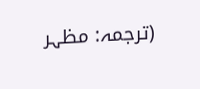(ترجمہ: مظہر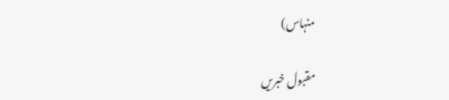منہاس)

مقبول خبریں